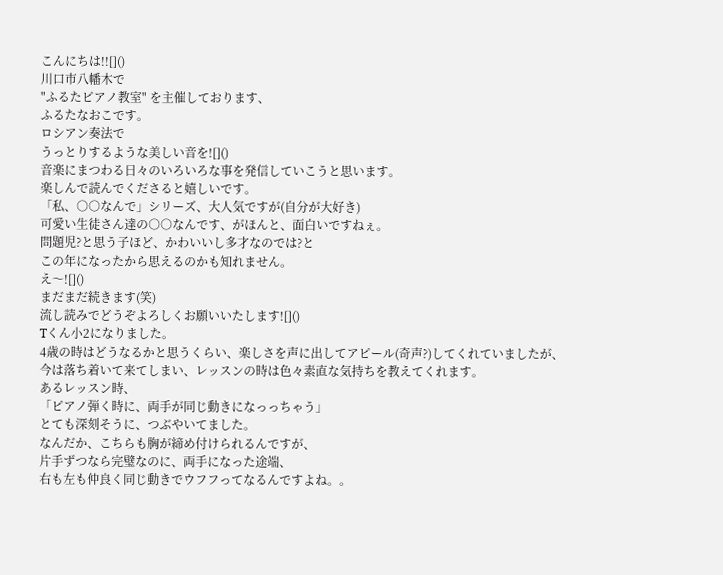こんにちは!![]()
川口市八幡木で
"ふるたピアノ教室" を主催しております、
ふるたなおこです。
ロシアン奏法で
うっとりするような美しい音を![]()
音楽にまつわる日々のいろいろな事を発信していこうと思います。
楽しんで読んでくださると嬉しいです。
「私、○○なんで」シリーズ、大人気ですが(自分が大好き)
可愛い生徒さん達の○○なんです、がほんと、面白いですねぇ。
問題児?と思う子ほど、かわいいし多才なのでは?と
この年になったから思えるのかも知れません。
え〜![]()
まだまだ続きます(笑)
流し読みでどうぞよろしくお願いいたします![]()
Tくん小2になりました。
4歳の時はどうなるかと思うくらい、楽しさを声に出してアピール(奇声?)してくれていましたが、
今は落ち着いて来てしまい、レッスンの時は色々素直な気持ちを教えてくれます。
あるレッスン時、
「ピアノ弾く時に、両手が同じ動きになっっちゃう」
とても深刻そうに、つぶやいてました。
なんだか、こちらも胸が締め付けられるんですが、
片手ずつなら完璧なのに、両手になった途端、
右も左も仲良く同じ動きでウフフってなるんですよね。。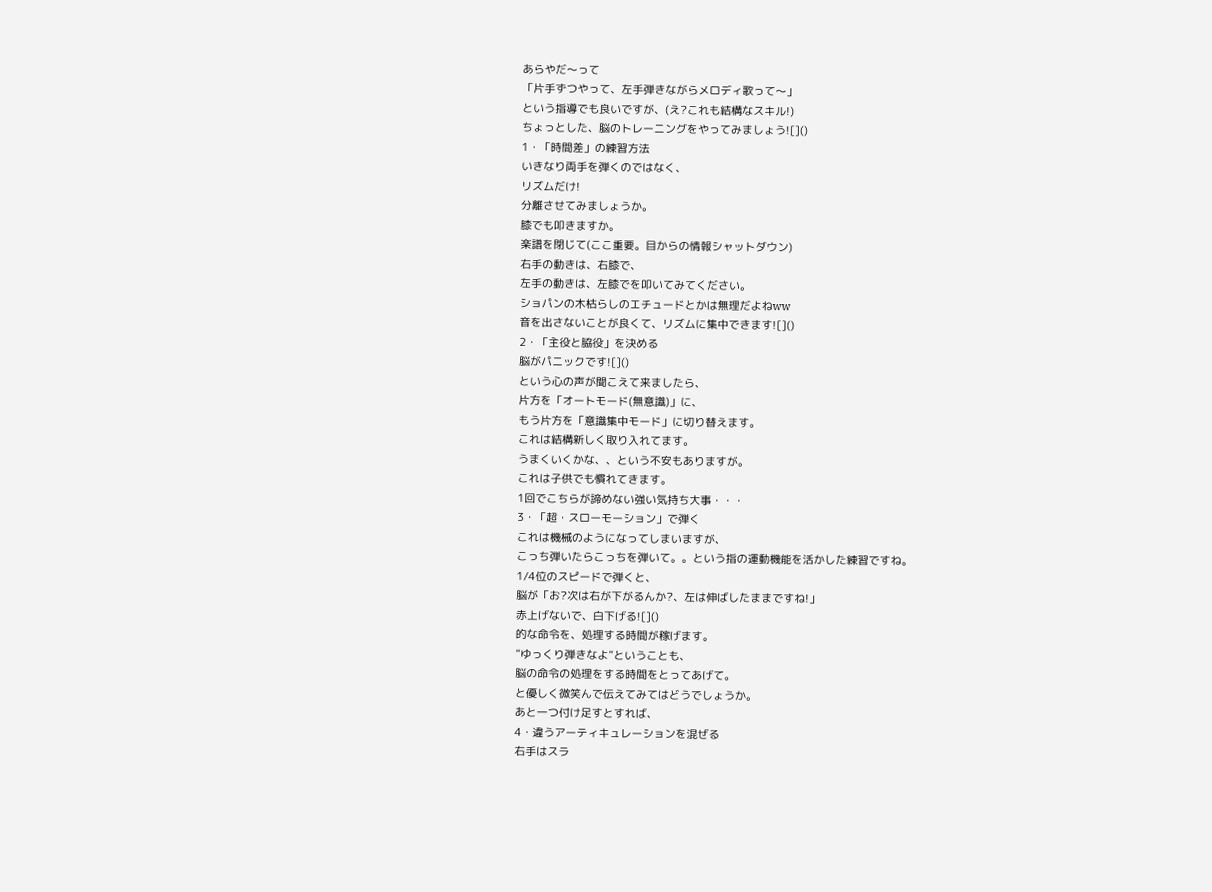あらやだ〜って
「片手ずつやって、左手弾きながらメロディ歌って〜」
という指導でも良いですが、(え?これも結構なスキル!)
ちょっとした、脳のトレーニングをやってみましょう![]()
1・「時間差」の練習方法
いきなり両手を弾くのではなく、
リズムだけ!
分離させてみましょうか。
膝でも叩きますか。
楽譜を閉じて(ここ重要。目からの情報シャットダウン)
右手の動きは、右膝で、
左手の動きは、左膝でを叩いてみてください。
ショパンの木枯らしのエチュードとかは無理だよねww
音を出さないことが良くて、リズムに集中できます![]()
2・「主役と脇役」を決める
脳がパニックです![]()
という心の声が聞こえて来ましたら、
片方を「オートモード(無意識)」に、
もう片方を「意識集中モード」に切り替えます。
これは結構新しく取り入れてます。
うまくいくかな、、という不安もありますが。
これは子供でも慣れてきます。
1回でこちらが諦めない強い気持ち大事・・・
3・「超・スローモーション」で弾く
これは機械のようになってしまいますが、
こっち弾いたらこっちを弾いて。。という指の運動機能を活かした練習ですね。
1/4位のスピードで弾くと、
脳が「お?次は右が下がるんか?、左は伸ばしたままですね!」
赤上げないで、白下げる![]()
的な命令を、処理する時間が稼げます。
”ゆっくり弾きなよ”ということも、
脳の命令の処理をする時間をとってあげて。
と優しく微笑んで伝えてみてはどうでしょうか。
あと一つ付け足すとすれば、
4・違うアーティキュレーションを混ぜる
右手はスラ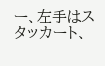ー、左手はスタッカート、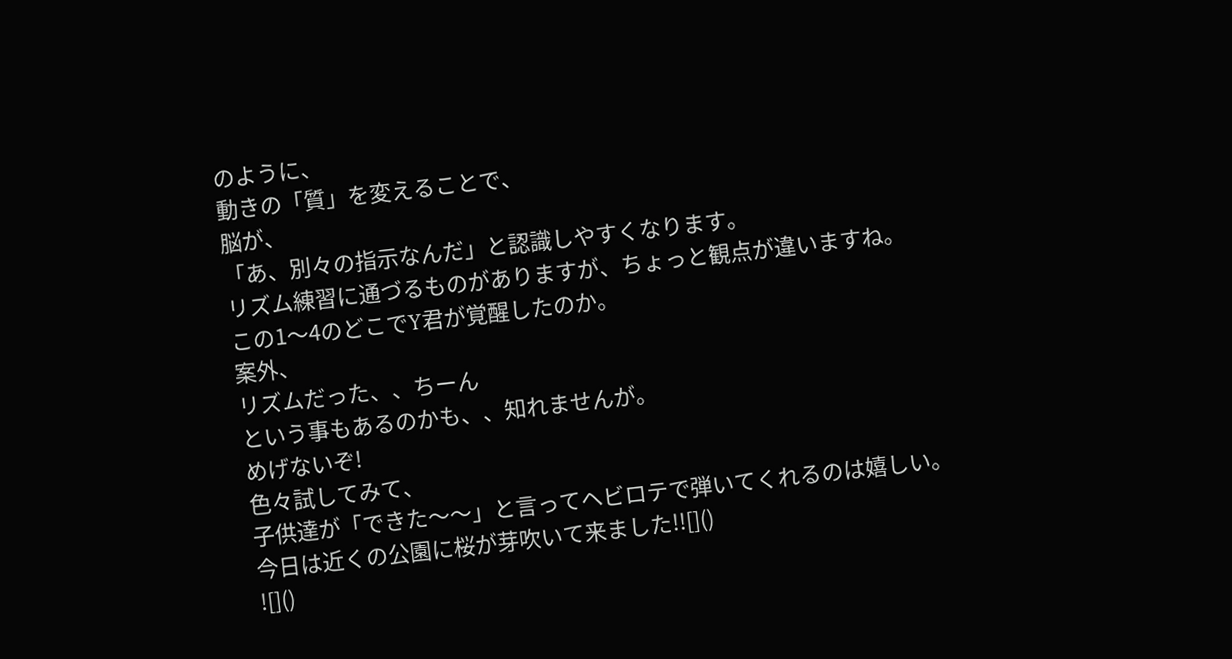のように、
動きの「質」を変えることで、
脳が、
「あ、別々の指示なんだ」と認識しやすくなります。
リズム練習に通づるものがありますが、ちょっと観点が違いますね。
この1〜4のどこでY君が覚醒したのか。
案外、
リズムだった、、ちーん
という事もあるのかも、、知れませんが。
めげないぞ!
色々試してみて、
子供達が「できた〜〜」と言ってヘビロテで弾いてくれるのは嬉しい。
今日は近くの公園に桜が芽吹いて来ました!![]()
![]()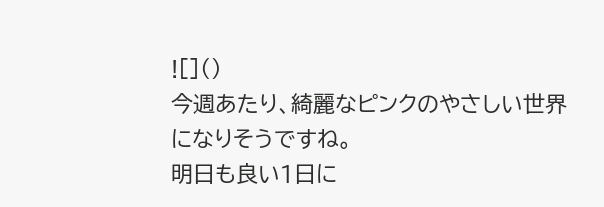![]()
今週あたり、綺麗なピンクのやさしい世界になりそうですね。
明日も良い1日に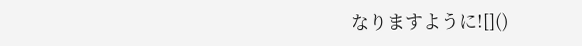なりますように![]()